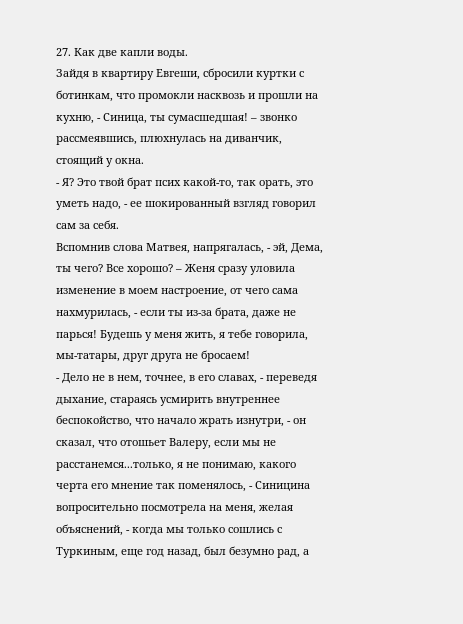27. Как две капли воды.
Зайдя в квартиру Евгеши, сбросили куртки с ботинкам, что промокли насквозь и прошли на кухню, - Синица, ты сумасшедшая! – звонко рассмеявшись, плюхнулась на диванчик, стоящий у окна.
- Я? Это твой брат псих какой-то, так орать, это уметь надо, - ее шокированный взгляд говорил сам за себя.
Вспомнив слова Матвея, напрягалась, - эй, Дема, ты чего? Все хорошо? – Женя сразу уловила изменение в моем настроение, от чего сама нахмурилась, - если ты из-за брата, даже не парься! Будешь у меня жить, я тебе говорила, мы-татары, друг друга не бросаем!
- Дело не в нем, точнее, в его славах, - переведя дыхание, стараясь усмирить внутреннее беспокойство, что начало жрать изнутри, - он сказал, что отошьет Валеру, если мы не расстанемся...только, я не понимаю, какого черта его мнение так поменялось, - Синицина вопросительно посмотрела на меня, желая объяснений, - когда мы только сошлись с Туркиным, еще год назад, был безумно рад, а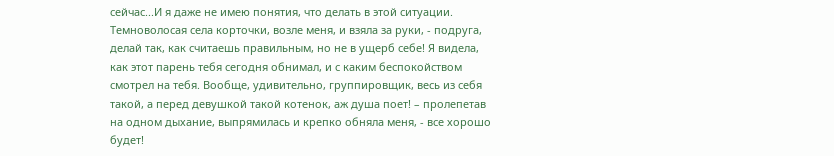сейчас...И я даже не имею понятия, что делать в этой ситуации.
Темноволосая села корточки, возле меня, и взяла за руки, - подруга, делай так, как считаешь правильным, но не в ущерб себе! Я видела, как этот парень тебя сегодня обнимал, и с каким беспокойством смотрел на тебя. Вообще, удивительно, группировщик, весь из себя такой, а перед девушкой такой котенок, аж душа поет! – пролепетав на одном дыхание, выпрямилась и крепко обняла меня, - все хорошо будет!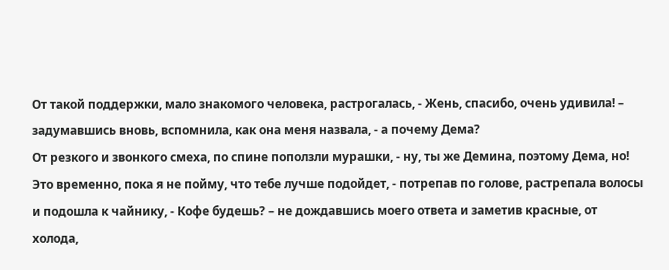От такой поддержки, мало знакомого человека, растрогалась, - Жень, спасибо, очень удивила! – задумавшись вновь, вспомнила, как она меня назвала, - а почему Дема?
От резкого и звонкого смеха, по спине поползли мурашки, - ну, ты же Демина, поэтому Дема, но! Это временно, пока я не пойму, что тебе лучше подойдет, - потрепав по голове, растрепала волосы и подошла к чайнику, - Кофе будешь? – не дождавшись моего ответа и заметив красные, от холода,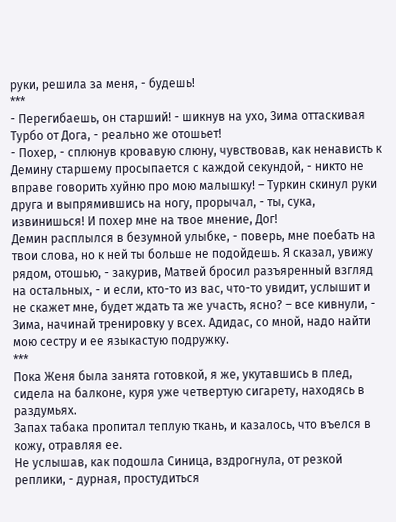руки, решила за меня, - будешь!
***
- Перегибаешь, он старший! - шикнув на ухо, Зима оттаскивая Турбо от Дога, - реально же отошьет!
- Похер, - сплюнув кровавую слюну, чувствовав, как ненависть к Демину старшему просыпается с каждой секундой, - никто не вправе говорить хуйню про мою малышку! – Туркин скинул руки друга и выпрямившись на ногу, прорычал, - ты, сука, извинишься! И похер мне на твое мнение, Дог!
Демин расплылся в безумной улыбке, - поверь, мне поебать на твои слова, но к ней ты больше не подойдешь. Я сказал, увижу рядом, отошью, - закурив, Матвей бросил разъяренный взгляд на остальных, - и если, кто-то из вас, что-то увидит, услышит и не скажет мне, будет ждать та же участь, ясно? – все кивнули, - Зима, начинай тренировку у всех. Адидас, со мной, надо найти мою сестру и ее языкастую подружку.
***
Пока Женя была занята готовкой, я же, укутавшись в плед, сидела на балконе, куря уже четвертую сигарету, находясь в раздумьях.
Запах табака пропитал теплую ткань, и казалось, что въелся в кожу, отравляя ее.
Не услышав, как подошла Синица, вздрогнула, от резкой реплики, - дурная, простудиться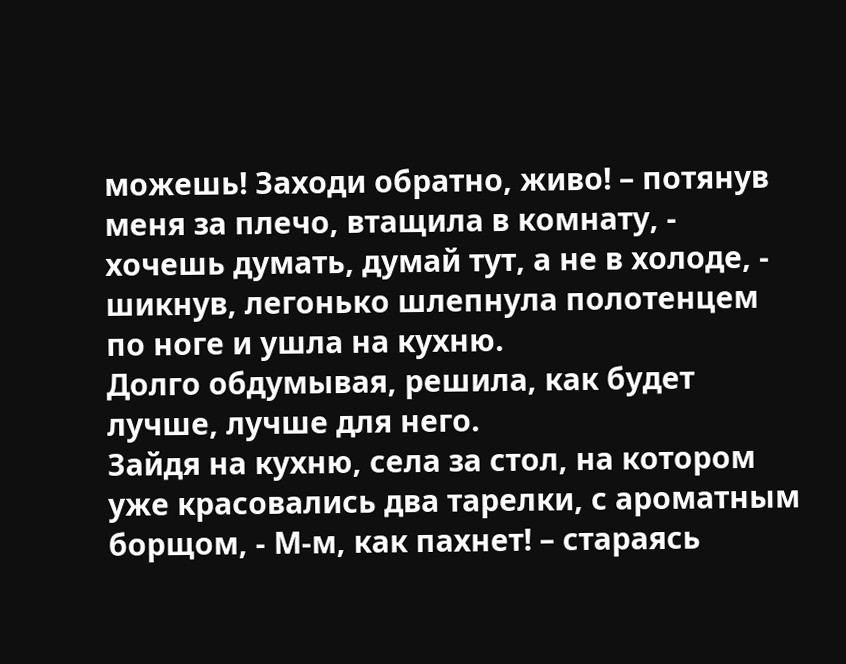можешь! Заходи обратно, живо! – потянув меня за плечо, втащила в комнату, - хочешь думать, думай тут, а не в холоде, - шикнув, легонько шлепнула полотенцем по ноге и ушла на кухню.
Долго обдумывая, решила, как будет лучше, лучше для него.
Зайдя на кухню, села за стол, на котором уже красовались два тарелки, с ароматным борщом, - М-м, как пахнет! – стараясь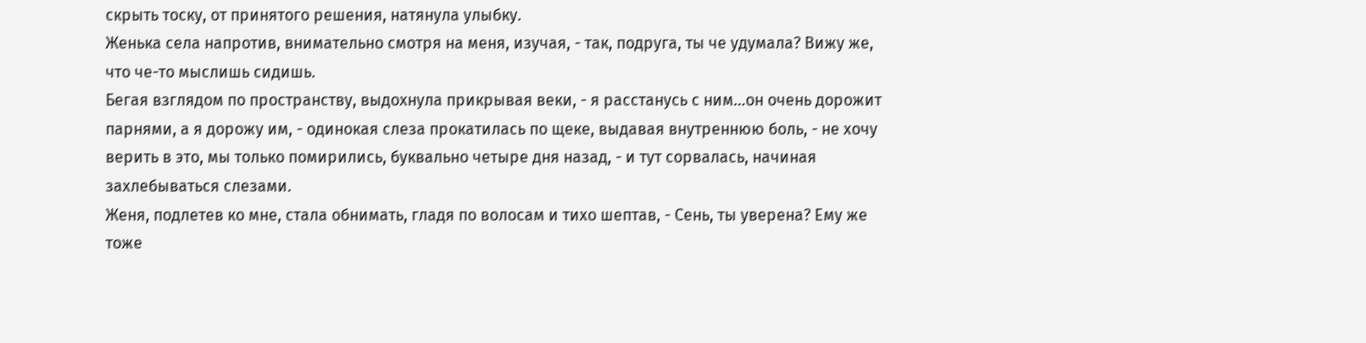скрыть тоску, от принятого решения, натянула улыбку.
Женька села напротив, внимательно смотря на меня, изучая, - так, подруга, ты че удумала? Вижу же, что че-то мыслишь сидишь.
Бегая взглядом по пространству, выдохнула прикрывая веки, - я расстанусь с ним...он очень дорожит парнями, а я дорожу им, - одинокая слеза прокатилась по щеке, выдавая внутреннюю боль, - не хочу верить в это, мы только помирились, буквально четыре дня назад, - и тут сорвалась, начиная захлебываться слезами.
Женя, подлетев ко мне, стала обнимать, гладя по волосам и тихо шептав, - Сень, ты уверена? Ему же тоже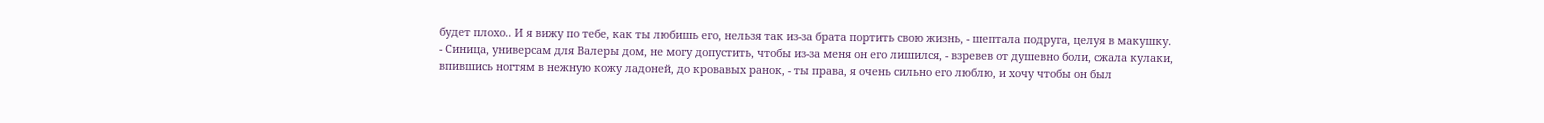будет плохо.. И я вижу по тебе, как ты любишь его, нельзя так из-за брата портить свою жизнь, - шептала подруга, целуя в макушку.
- Синица, универсам для Валеры дом, не могу допустить, чтобы из-за меня он его лишился, - взревев от душевно боли, сжала кулаки, впившись ногтям в нежную кожу ладоней, до кровавых ранок, - ты права, я очень сильно его люблю, и хочу чтобы он был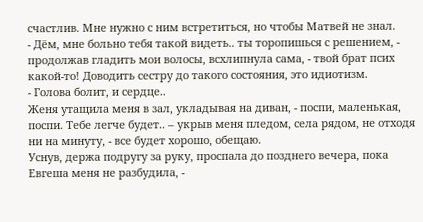счастлив. Мне нужно с ним встретиться, но чтобы Матвей не знал.
- Дём, мне больно тебя такой видеть.. ты торопишься с решением, - продолжав гладить мои волосы, всхлипнула сама, - твой брат псих какой-то! Доводить сестру до такого состояния, это идиотизм.
- Голова болит, и сердце..
Женя утащила меня в зал, укладывая на диван, - поспи, маленькая, поспи. Тебе легче будет.. – укрыв меня пледом, села рядом, не отходя ни на минуту, - все будет хорошо, обещаю.
Уснув, держа подругу за руку, проспала до позднего вечера, пока Евгеша меня не разбудила, -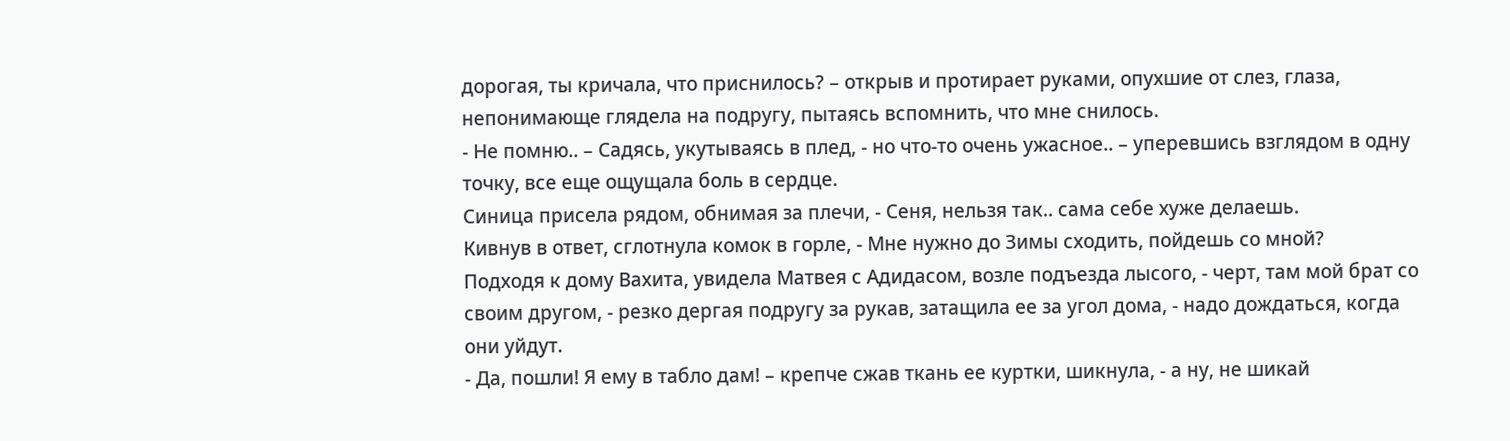дорогая, ты кричала, что приснилось? – открыв и протирает руками, опухшие от слез, глаза, непонимающе глядела на подругу, пытаясь вспомнить, что мне снилось.
- Не помню.. – Садясь, укутываясь в плед, - но что-то очень ужасное.. – уперевшись взглядом в одну точку, все еще ощущала боль в сердце.
Синица присела рядом, обнимая за плечи, - Сеня, нельзя так.. сама себе хуже делаешь.
Кивнув в ответ, сглотнула комок в горле, - Мне нужно до Зимы сходить, пойдешь со мной?
Подходя к дому Вахита, увидела Матвея с Адидасом, возле подъезда лысого, - черт, там мой брат со своим другом, - резко дергая подругу за рукав, затащила ее за угол дома, - надо дождаться, когда они уйдут.
- Да, пошли! Я ему в табло дам! – крепче сжав ткань ее куртки, шикнула, - а ну, не шикай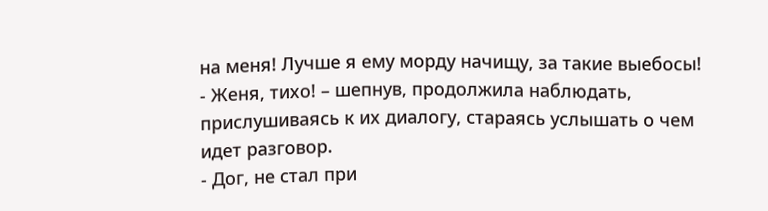на меня! Лучше я ему морду начищу, за такие выебосы!
- Женя, тихо! – шепнув, продолжила наблюдать, прислушиваясь к их диалогу, стараясь услышать о чем идет разговор.
- Дог, не стал при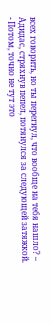всех говорить, но ты перегнул, что вообще на тебя нашло? – Адидас, стряхнув пепел, потянулся за следующей затяжкой.
- Потом, точно не тут это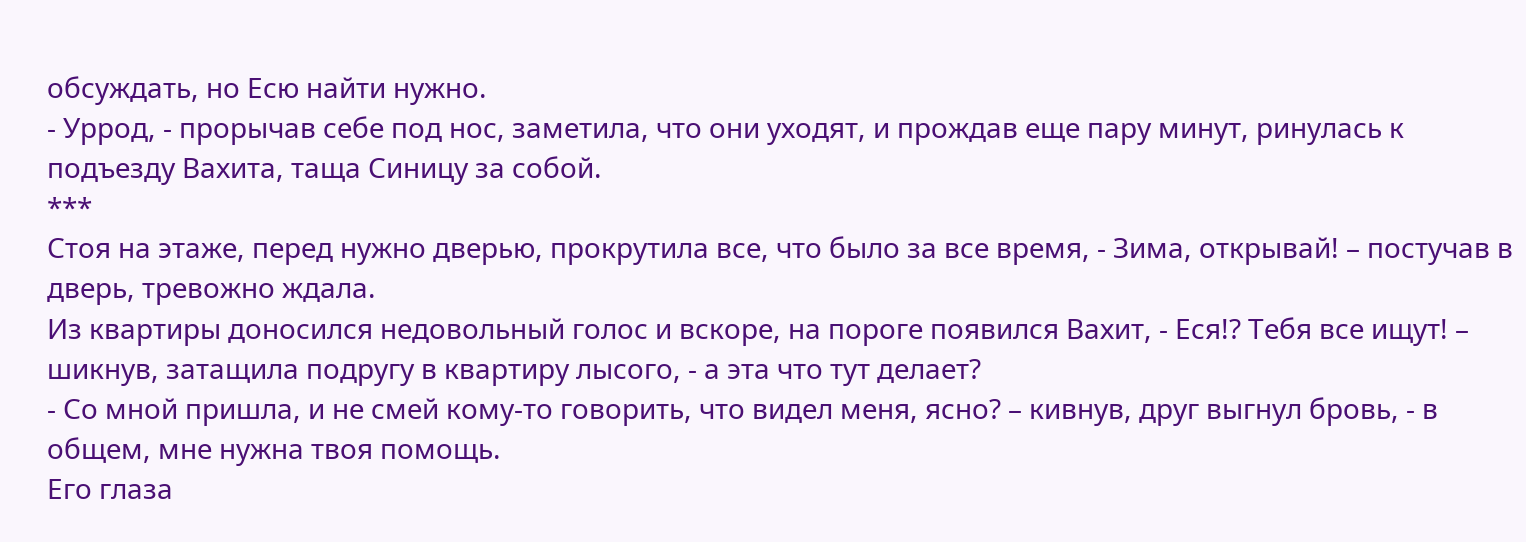обсуждать, но Есю найти нужно.
- Уррод, - прорычав себе под нос, заметила, что они уходят, и прождав еще пару минут, ринулась к подъезду Вахита, таща Синицу за собой.
***
Стоя на этаже, перед нужно дверью, прокрутила все, что было за все время, - Зима, открывай! – постучав в дверь, тревожно ждала.
Из квартиры доносился недовольный голос и вскоре, на пороге появился Вахит, - Еся!? Тебя все ищут! – шикнув, затащила подругу в квартиру лысого, - а эта что тут делает?
- Со мной пришла, и не смей кому-то говорить, что видел меня, ясно? – кивнув, друг выгнул бровь, - в общем, мне нужна твоя помощь.
Его глаза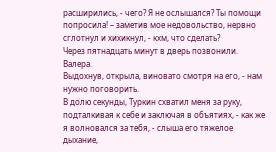расширились, - чего? Я не ослышался? Ты помощи попросила! – заметив мое недовольство, нервно сглотнул и хихикнул, - кхм, что сделать?
Через пятнадцать минут в дверь позвонили. Валера.
Выдохнув, открыла, виновато смотря на его, - нам нужно поговорить.
В долю секунды, Туркин схватил меня за руку, подталкивая к себе и заключая в объятиях, - как же я волновался за тебя, - слыша его тяжелое дыхание,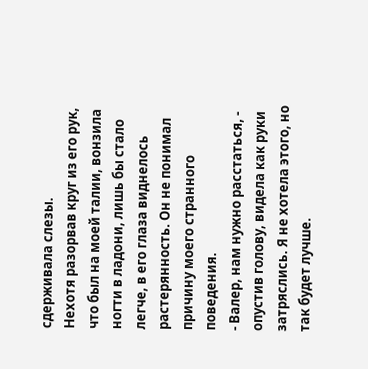сдерживала слезы.
Нехотя разорвав круг из его рук, что был на моей талии, вонзила ногти в ладони, лишь бы стало легче, в его глаза виднелось растерянность. Он не понимал причину моего странного поведения.
- Валер, нам нужно расстаться, - опустив голову, видела как руки затряслись. Я не хотела этого, но так будет лучше.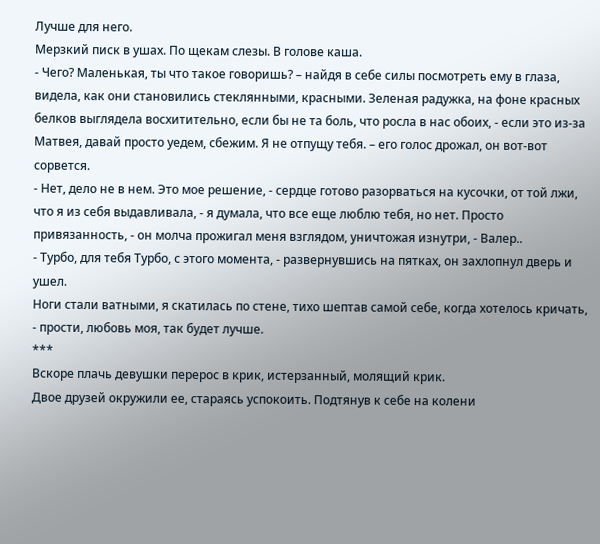Лучше для него.
Мерзкий писк в ушах. По щекам слезы. В голове каша.
- Чего? Маленькая, ты что такое говоришь? – найдя в себе силы посмотреть ему в глаза, видела, как они становились стеклянными, красными. Зеленая радужка, на фоне красных белков выглядела восхитительно, если бы не та боль, что росла в нас обоих, - если это из-за Матвея, давай просто уедем, сбежим. Я не отпущу тебя. – его голос дрожал, он вот-вот сорвется.
- Нет, дело не в нем. Это мое решение, - сердце готово разорваться на кусочки, от той лжи, что я из себя выдавливала, - я думала, что все еще люблю тебя, но нет. Просто привязанность, - он молча прожигал меня взглядом, уничтожая изнутри, - Валер..
- Турбо, для тебя Турбо, с этого момента, - развернувшись на пятках, он захлопнул дверь и ушел.
Ноги стали ватными, я скатилась по стене, тихо шептав самой себе, когда хотелось кричать, - прости, любовь моя, так будет лучше.
***
Вскоре плачь девушки перерос в крик, истерзанный, молящий крик.
Двое друзей окружили ее, стараясь успокоить. Подтянув к себе на колени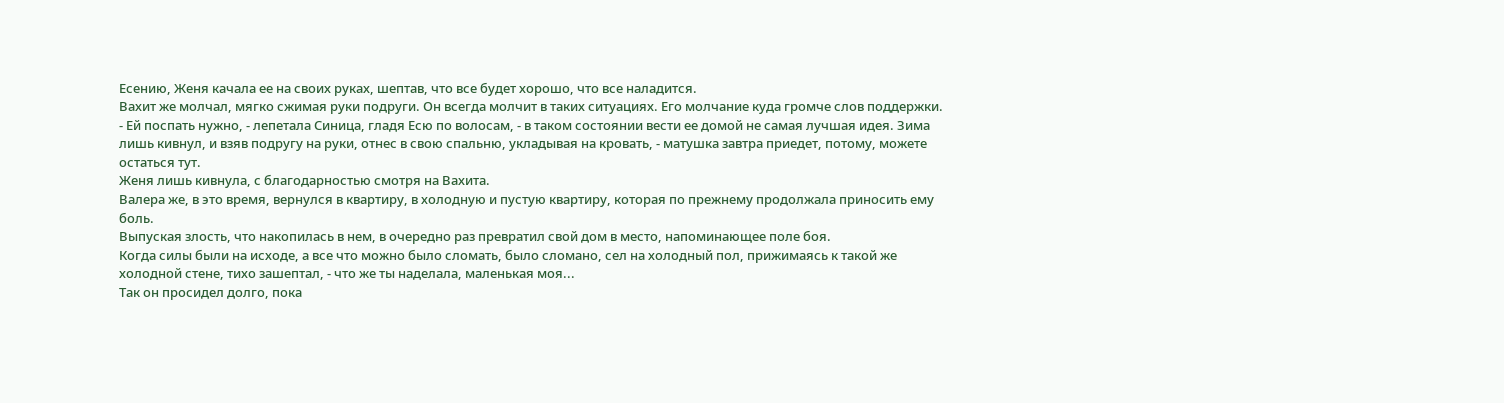Есению, Женя качала ее на своих руках, шептав, что все будет хорошо, что все наладится.
Вахит же молчал, мягко сжимая руки подруги. Он всегда молчит в таких ситуациях. Его молчание куда громче слов поддержки.
- Ей поспать нужно, - лепетала Синица, гладя Есю по волосам, - в таком состоянии вести ее домой не самая лучшая идея. Зима лишь кивнул, и взяв подругу на руки, отнес в свою спальню, укладывая на кровать, - матушка завтра приедет, потому, можете остаться тут.
Женя лишь кивнула, с благодарностью смотря на Вахита.
Валера же, в это время, вернулся в квартиру, в холодную и пустую квартиру, которая по прежнему продолжала приносить ему боль.
Выпуская злость, что накопилась в нем, в очередно раз превратил свой дом в место, напоминающее поле боя.
Когда силы были на исходе, а все что можно было сломать, было сломано, сел на холодный пол, прижимаясь к такой же холодной стене, тихо зашептал, - что же ты наделала, маленькая моя...
Так он просидел долго, пока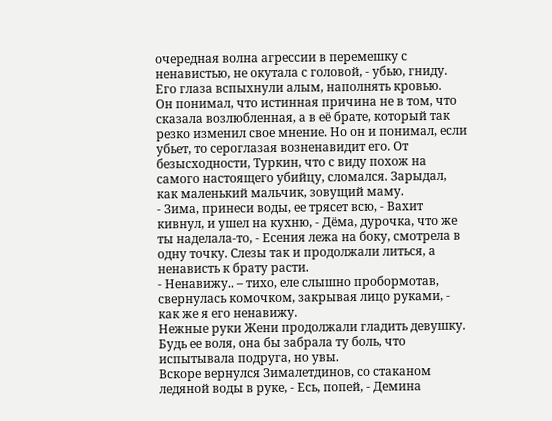очередная волна агрессии в перемешку с ненавистью, не окутала с головой, - убью, гниду.
Его глаза вспыхнули алым, наполнять кровью.
Он понимал, что истинная причина не в том, что сказала возлюбленная, а в её брате, который так резко изменил свое мнение. Но он и понимал, если убьет, то сероглазая возненавидит его. От безысходности, Туркин, что с виду похож на самого настоящего убийцу, сломался. Зарыдал, как маленький мальчик, зовущий маму.
- Зима, принеси воды, ее трясет всю, - Вахит кивнул, и ушел на кухню, - Дёма, дурочка, что же ты наделала-то, - Есения лежа на боку, смотрела в одну точку. Слезы так и продолжали литься, а ненависть к брату расти.
- Ненавижу.. – тихо, еле слышно пробормотав, свернулась комочком, закрывая лицо руками, - как же я его ненавижу.
Нежные руки Жени продолжали гладить девушку. Будь ее воля, она бы забрала ту боль, что испытывала подруга, но увы.
Вскоре вернулся Зималетдинов, со стаканом ледяной воды в руке, - Есь, попей, - Демина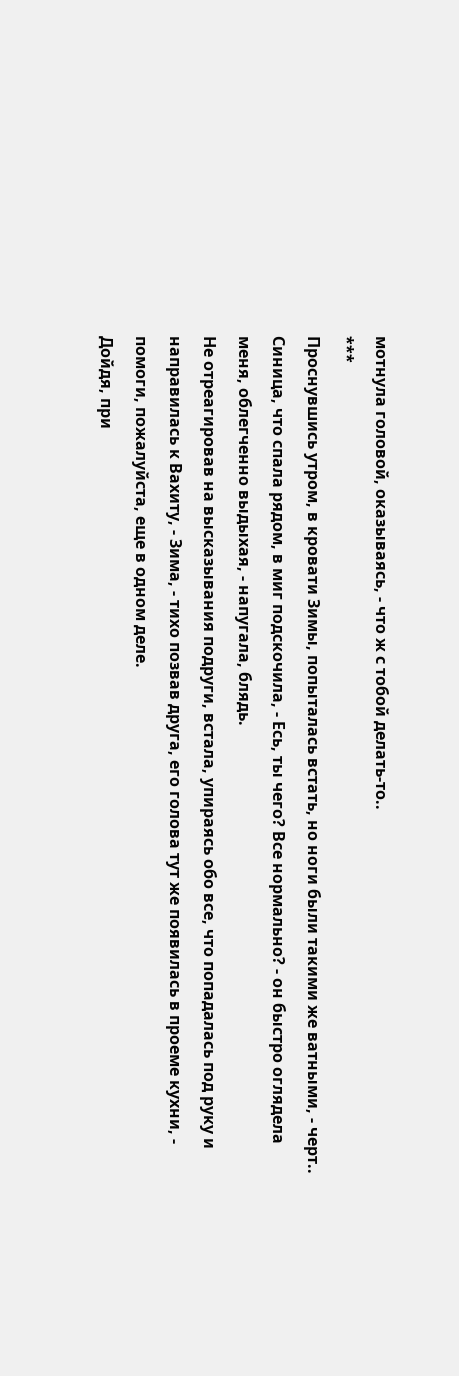мотнула головой, оказываясь, - что ж с тобой делать-то..
***
Проснувшись утром, в кровати Зимы, попыталась встать, но ноги были такими же ватными, - черт..
Синица, что спала рядом, в миг подскочила, - Есь, ты чего? Все нормально? - он быстро оглядела меня, облегченно выдыхая, - напугала, блядь.
Не отреагировав на высказывания подруги, встала, упираясь обо все, что попадалась под руку и направилась к Вахиту, - Зима, - тихо позвав друга, его голова тут же появилась в проеме кухни, - помоги, пожалуйста, еще в одном деле.
Дойдя, при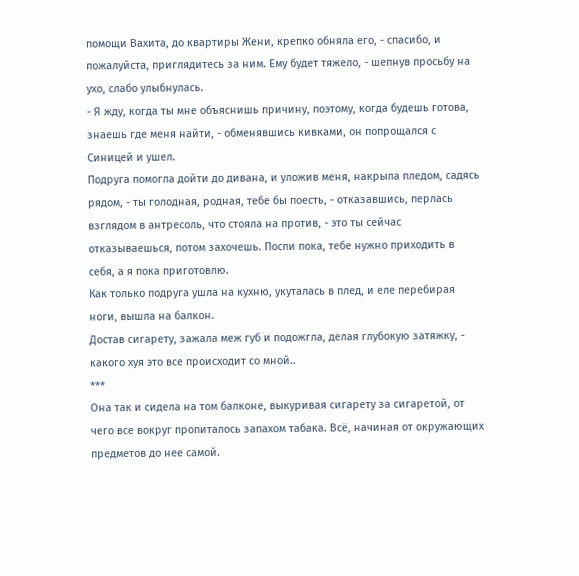помощи Вахита, до квартиры Жени, крепко обняла его, - спасибо, и пожалуйста, приглядитесь за ним. Ему будет тяжело, - шепнув просьбу на ухо, слабо улыбнулась.
- Я жду, когда ты мне объяснишь причину, поэтому, когда будешь готова, знаешь где меня найти, - обменявшись кивками, он попрощался с Синицей и ушел.
Подруга помогла дойти до дивана, и уложив меня, накрыла пледом, садясь рядом, - ты голодная, родная, тебе бы поесть, - отказавшись, перлась взглядом в антресоль, что стояла на против, - это ты сейчас отказываешься, потом захочешь. Поспи пока, тебе нужно приходить в себя, а я пока приготовлю.
Как только подруга ушла на кухню, укуталась в плед, и еле перебирая ноги, вышла на балкон.
Достав сигарету, зажала меж губ и подожгла, делая глубокую затяжку, - какого хуя это все происходит со мной..
***
Она так и сидела на том балконе, выкуривая сигарету за сигаретой, от чего все вокруг пропиталось запахом табака. Всё, начиная от окружающих предметов до нее самой.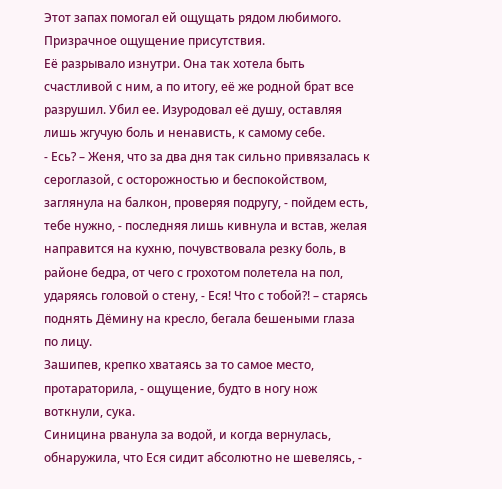Этот запах помогал ей ощущать рядом любимого. Призрачное ощущение присутствия.
Её разрывало изнутри. Она так хотела быть счастливой с ним, а по итогу, её же родной брат все разрушил. Убил ее. Изуродовал её душу, оставляя лишь жгучую боль и ненависть, к самому себе.
- Есь? – Женя, что за два дня так сильно привязалась к сероглазой, с осторожностью и беспокойством, заглянула на балкон, проверяя подругу, - пойдем есть, тебе нужно, - последняя лишь кивнула и встав, желая направится на кухню, почувствовала резку боль, в районе бедра, от чего с грохотом полетела на пол, ударяясь головой о стену, - Еся! Что с тобой?! – старясь поднять Дёмину на кресло, бегала бешеными глаза по лицу.
Зашипев, крепко хватаясь за то самое место, протараторила, - ощущение, будто в ногу нож воткнули, сука.
Синицина рванула за водой, и когда вернулась, обнаружила, что Еся сидит абсолютно не шевелясь, -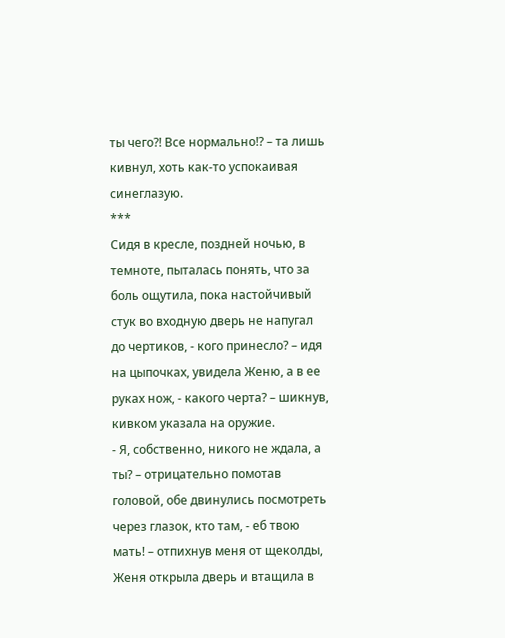ты чего?! Все нормально!? – та лишь кивнул, хоть как-то успокаивая синеглазую.
***
Сидя в кресле, поздней ночью, в темноте, пыталась понять, что за боль ощутила, пока настойчивый стук во входную дверь не напугал до чертиков, - кого принесло? – идя на цыпочках, увидела Женю, а в ее руках нож, - какого черта? – шикнув, кивком указала на оружие.
- Я, собственно, никого не ждала, а ты? – отрицательно помотав головой, обе двинулись посмотреть через глазок, кто там, - еб твою мать! – отпихнув меня от щеколды, Женя открыла дверь и втащила в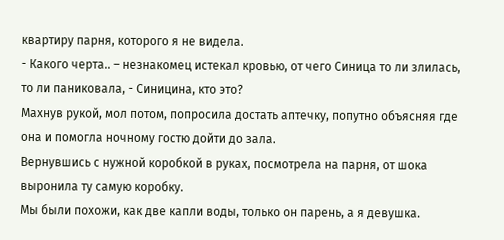квартиру парня, которого я не видела.
- Какого черта.. – незнакомец истекал кровью, от чего Синица то ли злилась, то ли паниковала, - Синицина, кто это?
Махнув рукой, мол потом, попросила достать аптечку, попутно объясняя где она и помогла ночному гостю дойти до зала.
Вернувшись с нужной коробкой в руках, посмотрела на парня, от шока выронила ту самую коробку.
Мы были похожи, как две капли воды, только он парень, а я девушка.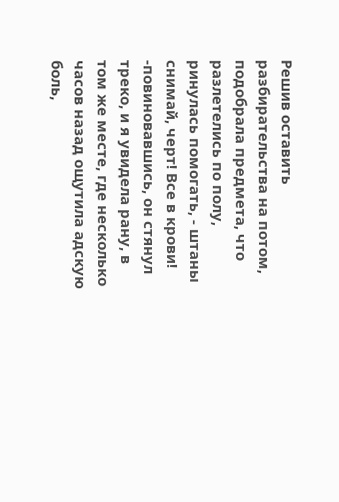Решив оставить разбирательства на потом, подобрала предмета, что разлетелись по полу, ринулась помогать, - штаны снимай, черт! Все в крови! -повиновавшись, он стянул треко, и я увидела рану, в том же месте, где несколько часов назад ощутила адскую боль,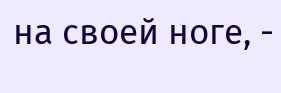на своей ноге, -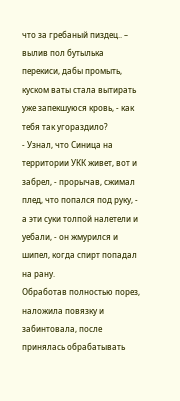что за гребаный пиздец.. – вылив пол бутылька перекиси, дабы промыть, куском ваты стала вытирать уже запекшуюся кровь, - как тебя так угораздило?
- Узнал, что Синица на территории УКК живет, вот и забрел, - прорычав, сжимал плед, что попался под руку, - а эти суки толпой налетели и уебали, - он жмурился и шипел, когда спирт попадал на рану.
Обработав полностью порез, наложила повязку и забинтовала, после принялась обрабатывать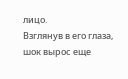лицо.
Взглянув в его глаза, шок вырос еще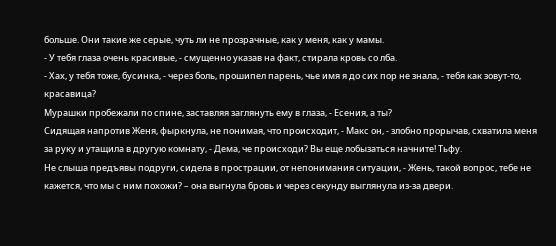больше. Они такие же серые, чуть ли не прозрачные, как у меня, как у мамы.
- У тебя глаза очень красивые, - смущенно указав на факт, стирала кровь со лба.
- Хах, у тебя тоже, бусинка, - через боль, прошипел парень, чье имя я до сих пор не знала, - тебя как зовут-то, красавица?
Мурашки пробежали по спине, заставляя заглянуть ему в глаза, - Есения, а ты?
Сидящая напротив Женя, фыркнула, не понимая, что происходит, - Макс он, - злобно прорычав, схватила меня за руку и утащила в другую комнату, - Дема, че происходи? Вы еще лобызаться начните! Тьфу.
Не слыша предъявы подруги, сидела в прострации, от непонимания ситуации, - Жень, такой вопрос, тебе не кажется, что мы с ним похожи? – она выгнула бровь и через секунду выглянула из-за двери.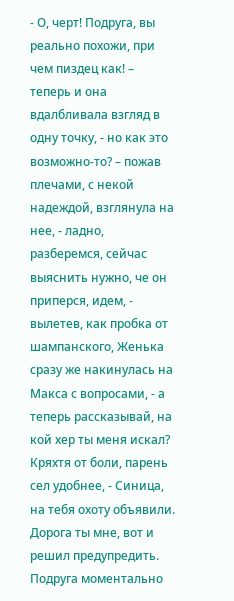- О, черт! Подруга, вы реально похожи, при чем пиздец как! – теперь и она вдалбливала взгляд в одну точку, - но как это возможно-то? – пожав плечами, с некой надеждой, взглянула на нее, - ладно, разберемся, сейчас выяснить нужно, че он приперся, идем, - вылетев, как пробка от шампанского, Женька сразу же накинулась на Макса с вопросами, - а теперь рассказывай, на кой хер ты меня искал?
Кряхтя от боли, парень сел удобнее, - Синица, на тебя охоту объявили. Дорога ты мне, вот и решил предупредить.
Подруга моментально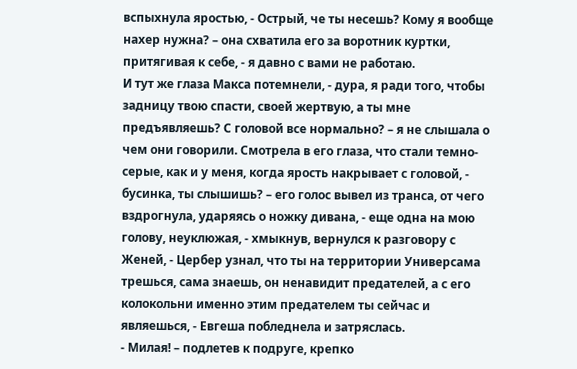вспыхнула яростью, - Острый, че ты несешь? Кому я вообще нахер нужна? – она схватила его за воротник куртки, притягивая к себе, - я давно с вами не работаю.
И тут же глаза Макса потемнели, - дура, я ради того, чтобы задницу твою спасти, своей жертвую, а ты мне предъявляешь? С головой все нормально? – я не слышала о чем они говорили. Смотрела в его глаза, что стали темно-серые, как и у меня, когда ярость накрывает с головой, - бусинка, ты слышишь? – его голос вывел из транса, от чего вздрогнула, ударяясь о ножку дивана, - еще одна на мою голову, неуклюжая, - хмыкнув, вернулся к разговору с Женей, - Цербер узнал, что ты на территории Универсама трешься, сама знаешь, он ненавидит предателей, а с его колокольни именно этим предателем ты сейчас и являешься, - Евгеша побледнела и затряслась.
- Милая! – подлетев к подруге, крепко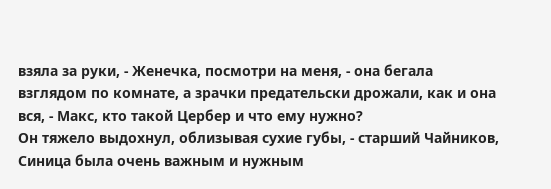взяла за руки, - Женечка, посмотри на меня, - она бегала взглядом по комнате, а зрачки предательски дрожали, как и она вся, - Макс, кто такой Цербер и что ему нужно?
Он тяжело выдохнул, облизывая сухие губы, - старший Чайников, Синица была очень важным и нужным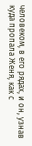человеком, в его рядах, и он, узнав куда пропала Женя, как с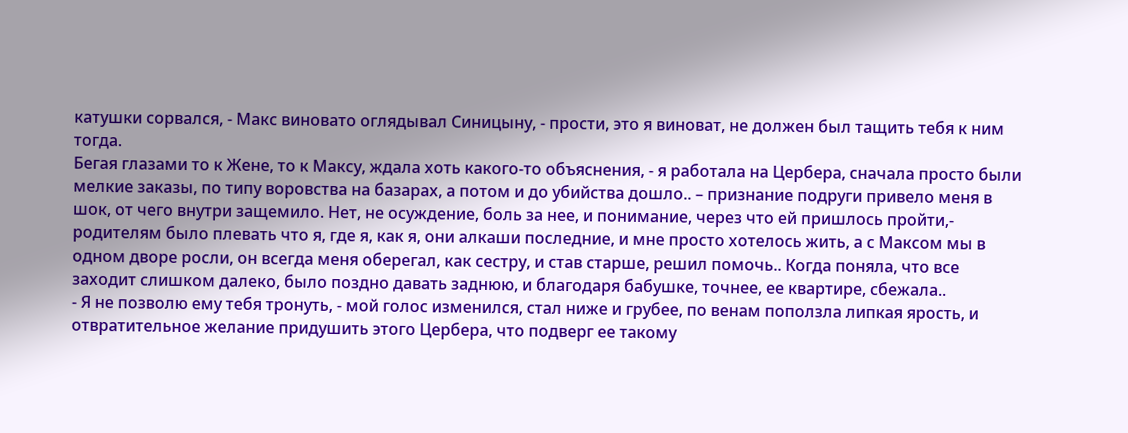катушки сорвался, - Макс виновато оглядывал Синицыну, - прости, это я виноват, не должен был тащить тебя к ним тогда.
Бегая глазами то к Жене, то к Максу, ждала хоть какого-то объяснения, - я работала на Цербера, сначала просто были мелкие заказы, по типу воровства на базарах, а потом и до убийства дошло.. – признание подруги привело меня в шок, от чего внутри защемило. Нет, не осуждение, боль за нее, и понимание, через что ей пришлось пройти,- родителям было плевать что я, где я, как я, они алкаши последние, и мне просто хотелось жить, а с Максом мы в одном дворе росли, он всегда меня оберегал, как сестру, и став старше, решил помочь.. Когда поняла, что все заходит слишком далеко, было поздно давать заднюю, и благодаря бабушке, точнее, ее квартире, сбежала..
- Я не позволю ему тебя тронуть, - мой голос изменился, стал ниже и грубее, по венам поползла липкая ярость, и отвратительное желание придушить этого Цербера, что подверг ее такому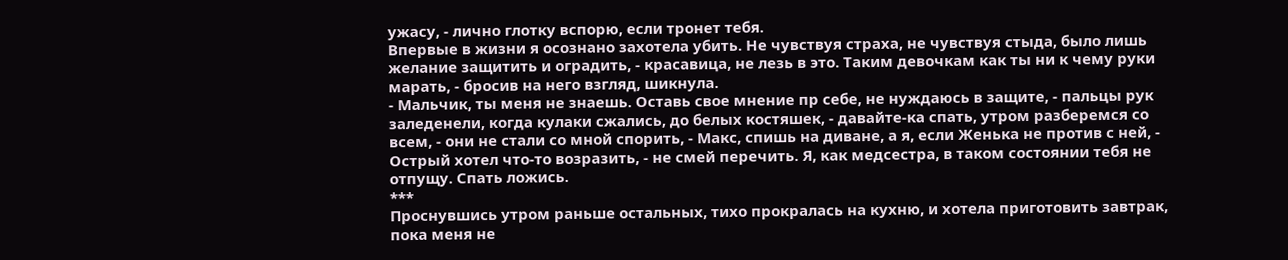ужасу, - лично глотку вспорю, если тронет тебя.
Впервые в жизни я осознано захотела убить. Не чувствуя страха, не чувствуя стыда, было лишь желание защитить и оградить, - красавица, не лезь в это. Таким девочкам как ты ни к чему руки марать, - бросив на него взгляд, шикнула.
- Мальчик, ты меня не знаешь. Оставь свое мнение пр себе, не нуждаюсь в защите, - пальцы рук заледенели, когда кулаки сжались, до белых костяшек, - давайте-ка спать, утром разберемся со всем, - они не стали со мной спорить, - Макс, спишь на диване, а я, если Женька не против с ней, - Острый хотел что-то возразить, - не смей перечить. Я, как медсестра, в таком состоянии тебя не отпущу. Спать ложись.
***
Проснувшись утром раньше остальных, тихо прокралась на кухню, и хотела приготовить завтрак, пока меня не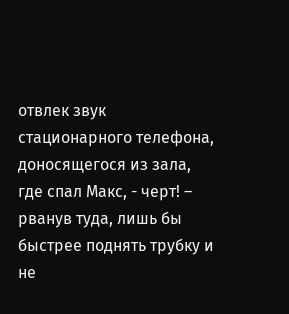отвлек звук стационарного телефона, доносящегося из зала, где спал Макс, - черт! – рванув туда, лишь бы быстрее поднять трубку и не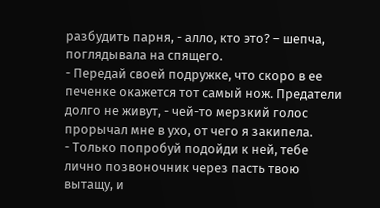разбудить парня, - алло, кто это? – шепча, поглядывала на спящего.
- Передай своей подружке, что скоро в ее печенке окажется тот самый нож. Предатели долго не живут, - чей-то мерзкий голос прорычал мне в ухо, от чего я закипела.
- Только попробуй подойди к ней, тебе лично позвоночник через пасть твою вытащу, и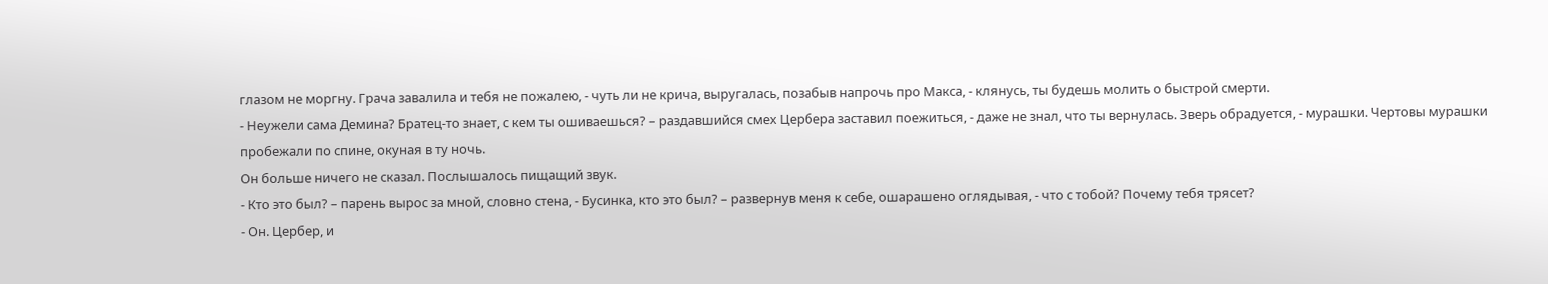глазом не моргну. Грача завалила и тебя не пожалею, - чуть ли не крича, выругалась, позабыв напрочь про Макса, - клянусь, ты будешь молить о быстрой смерти.
- Неужели сама Демина? Братец-то знает, с кем ты ошиваешься? – раздавшийся смех Цербера заставил поежиться, - даже не знал, что ты вернулась. Зверь обрадуется, - мурашки. Чертовы мурашки пробежали по спине, окуная в ту ночь.
Он больше ничего не сказал. Послышалось пищащий звук.
- Кто это был? – парень вырос за мной, словно стена, - Бусинка, кто это был? – развернув меня к себе, ошарашено оглядывая, - что с тобой? Почему тебя трясет?
- Он. Цербер, и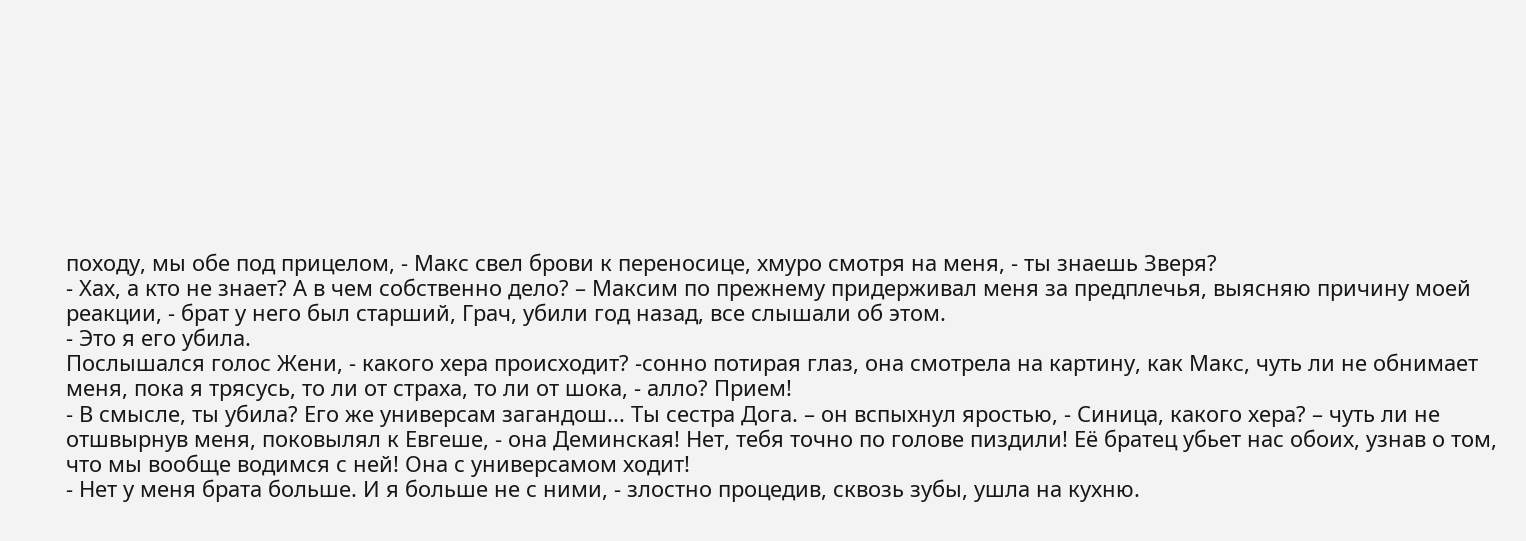походу, мы обе под прицелом, - Макс свел брови к переносице, хмуро смотря на меня, - ты знаешь Зверя?
- Хах, а кто не знает? А в чем собственно дело? – Максим по прежнему придерживал меня за предплечья, выясняю причину моей реакции, - брат у него был старший, Грач, убили год назад, все слышали об этом.
- Это я его убила.
Послышался голос Жени, - какого хера происходит? -сонно потирая глаз, она смотрела на картину, как Макс, чуть ли не обнимает меня, пока я трясусь, то ли от страха, то ли от шока, - алло? Прием!
- В смысле, ты убила? Его же универсам загандош... Ты сестра Дога. – он вспыхнул яростью, - Синица, какого хера? – чуть ли не отшвырнув меня, поковылял к Евгеше, - она Деминская! Нет, тебя точно по голове пиздили! Её братец убьет нас обоих, узнав о том, что мы вообще водимся с ней! Она с универсамом ходит!
- Нет у меня брата больше. И я больше не с ними, - злостно процедив, сквозь зубы, ушла на кухню.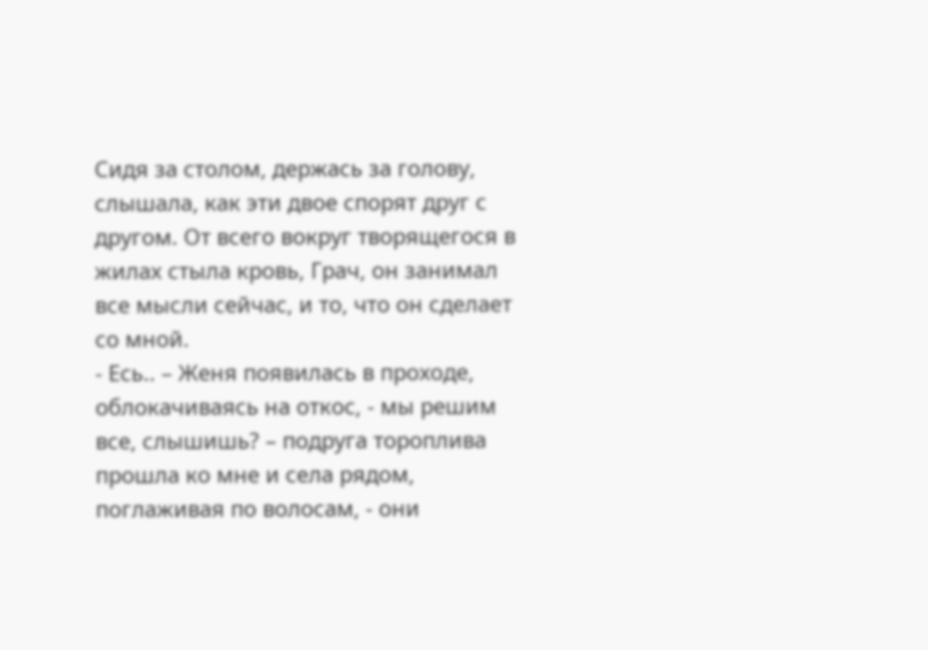Сидя за столом, держась за голову, слышала, как эти двое спорят друг с другом. От всего вокруг творящегося в жилах стыла кровь, Грач, он занимал все мысли сейчас, и то, что он сделает со мной.
- Есь.. – Женя появилась в проходе, облокачиваясь на откос, - мы решим все, слышишь? – подруга тороплива прошла ко мне и села рядом, поглаживая по волосам, - они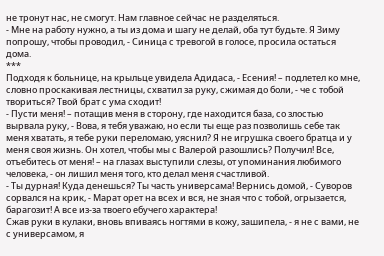не тронут нас, не смогут. Нам главное сейчас не разделяться.
- Мне на работу нужно, а ты из дома и шагу не делай, оба тут будьте. Я Зиму попрошу, чтобы проводил, - Синица с тревогой в голосе, просила остаться дома.
***
Подходя к больнице, на крыльце увидела Адидаса, - Есения! – подлетел ко мне, словно проскакивая лестницы, схватил за руку, сжимая до боли, - че с тобой твориться? Твой брат с ума сходит!
- Пусти меня! – потащив меня в сторону, где находится база, со злостью вырвала руку, - Вова, я тебя уважаю, но если ты еще раз позволишь себе так меня хватать, я тебе руки переломаю, уяснил? Я не игрушка своего братца и у меня своя жизнь. Он хотел, чтобы мы с Валерой разошлись? Получил! Все, отъебитесь от меня! – на глазах выступили слезы, от упоминания любимого человека, - он лишил меня того, кто делал меня счастливой.
- Ты дурная! Куда денешься? Ты часть универсама! Вернись домой, - Суворов сорвался на крик, - Марат орет на всех и вся, не зная что с тобой, огрызается, барагозит! А все из-за твоего ебучего характера!
Сжав руки в кулаки, вновь впиваясь ногтями в кожу, зашипела, - я не с вами, не с универсамом, я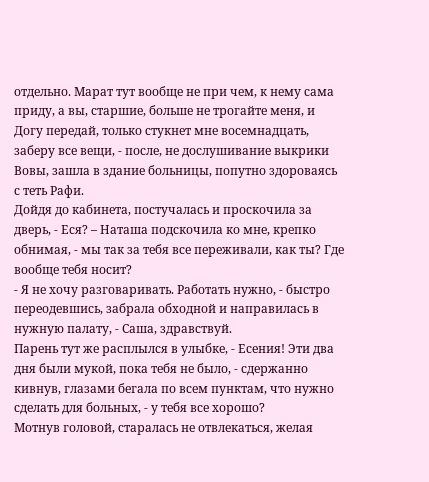отдельно. Марат тут вообще не при чем, к нему сама приду, а вы, старшие, больше не трогайте меня, и Догу передай, только стукнет мне восемнадцать, заберу все вещи, - после, не дослушивание выкрики Вовы, зашла в здание больницы, попутно здороваясь с теть Рафи.
Дойдя до кабинета, постучалась и проскочила за дверь, - Еся? – Наташа подскочила ко мне, крепко обнимая, - мы так за тебя все переживали, как ты? Где вообще тебя носит?
- Я не хочу разговаривать. Работать нужно, - быстро переодевшись, забрала обходной и направилась в нужную палату, - Саша, здравствуй.
Парень тут же расплылся в улыбке, - Есения! Эти два дня были мукой, пока тебя не было, - сдержанно кивнув, глазами бегала по всем пунктам, что нужно сделать для больных, - у тебя все хорошо?
Мотнув головой, старалась не отвлекаться, желая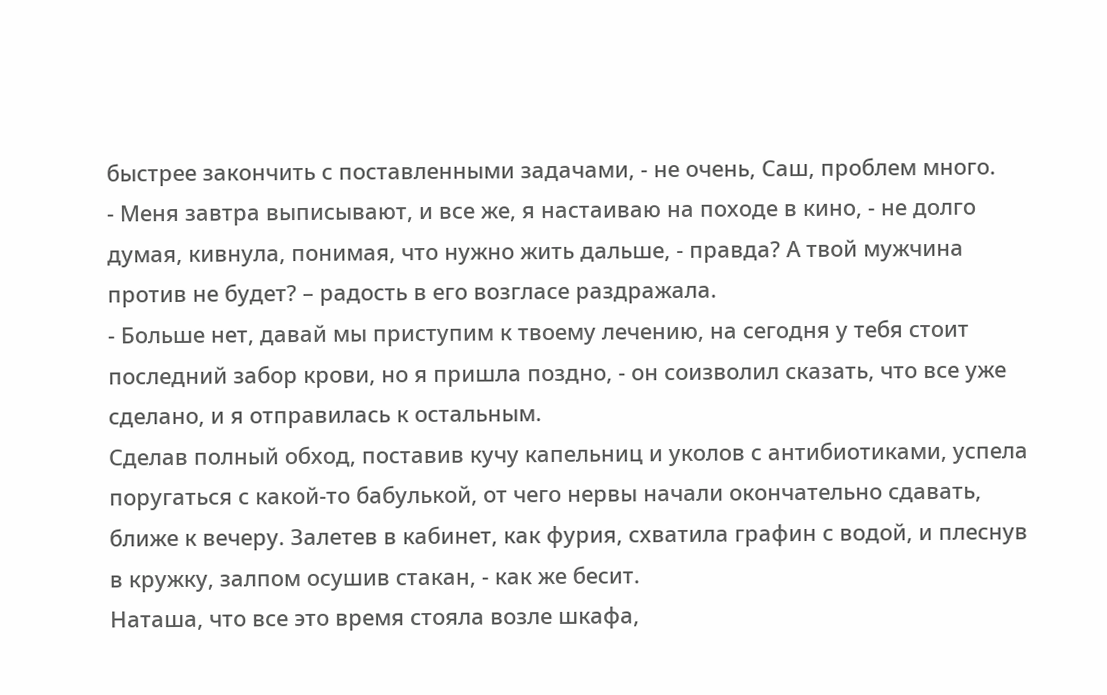быстрее закончить с поставленными задачами, - не очень, Саш, проблем много.
- Меня завтра выписывают, и все же, я настаиваю на походе в кино, - не долго думая, кивнула, понимая, что нужно жить дальше, - правда? А твой мужчина против не будет? – радость в его возгласе раздражала.
- Больше нет, давай мы приступим к твоему лечению, на сегодня у тебя стоит последний забор крови, но я пришла поздно, - он соизволил сказать, что все уже сделано, и я отправилась к остальным.
Сделав полный обход, поставив кучу капельниц и уколов с антибиотиками, успела поругаться с какой-то бабулькой, от чего нервы начали окончательно сдавать, ближе к вечеру. Залетев в кабинет, как фурия, схватила графин с водой, и плеснув в кружку, залпом осушив стакан, - как же бесит.
Наташа, что все это время стояла возле шкафа,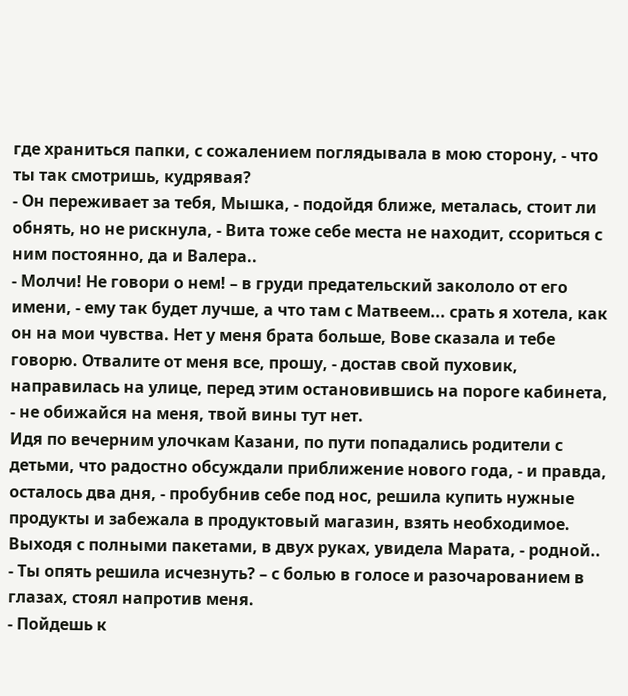где храниться папки, с сожалением поглядывала в мою сторону, - что ты так смотришь, кудрявая?
- Он переживает за тебя, Мышка, - подойдя ближе, металась, стоит ли обнять, но не рискнула, - Вита тоже себе места не находит, ссориться с ним постоянно, да и Валера..
- Молчи! Не говори о нем! – в груди предательский закололо от его имени, - ему так будет лучше, а что там с Матвеем... срать я хотела, как он на мои чувства. Нет у меня брата больше, Вове сказала и тебе говорю. Отвалите от меня все, прошу, - достав свой пуховик, направилась на улице, перед этим остановившись на пороге кабинета, - не обижайся на меня, твой вины тут нет.
Идя по вечерним улочкам Казани, по пути попадались родители с детьми, что радостно обсуждали приближение нового года, - и правда, осталось два дня, - пробубнив себе под нос, решила купить нужные продукты и забежала в продуктовый магазин, взять необходимое.
Выходя с полными пакетами, в двух руках, увидела Марата, - родной..
- Ты опять решила исчезнуть? – с болью в голосе и разочарованием в глазах, стоял напротив меня.
- Пойдешь к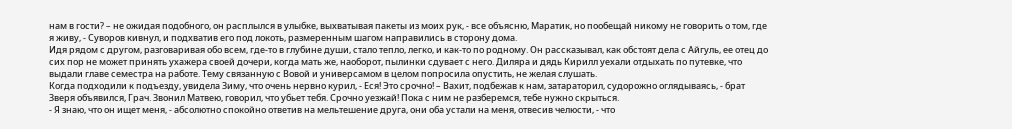нам в гости? – не ожидая подобного, он расплылся в улыбке, выхватывая пакеты из моих рук, - все объясню, Маратик, но пообещай никому не говорить о том, где я живу, - Суворов кивнул, и подхватив его под локоть, размеренным шагом направились в сторону дома.
Идя рядом с другом, разговаривая обо всем, где-то в глубине души, стало тепло, легко, и как-то по родному. Он рассказывал, как обстоят дела с Айгуль, ее отец до сих пор не может принять ухажера своей дочери, когда мать же, наоборот, пылинки сдувает с него. Диляра и дядь Кирилл уехали отдыхать по путевке, что выдали главе семестра на работе. Тему связанную с Вовой и универсамом в целом попросила опустить, не желая слушать.
Когда подходили к подъезду, увидела Зиму, что очень нервно курил, - Еся! Это срочно! – Вахит, подбежав к нам, затараторил, судорожно оглядываясь, - брат Зверя объявился, Грач. Звонил Матвею, говорил, что убьет тебя. Срочно уезжай! Пока с ним не разберемся, тебе нужно скрыться.
- Я знаю, что он ищет меня, - абсолютно спокойно ответив на мельтешение друга, они оба устали на меня, отвесив челюсти, - что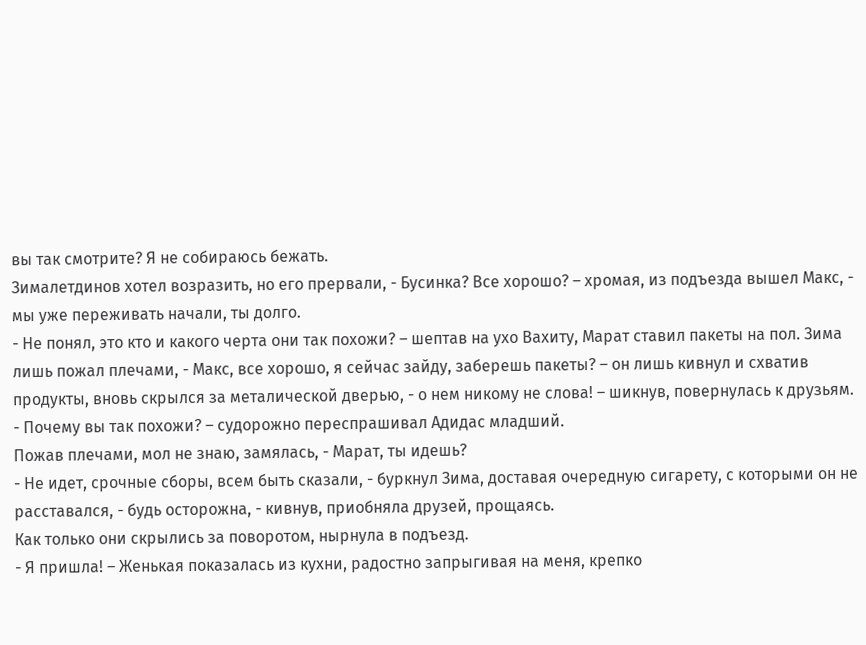вы так смотрите? Я не собираюсь бежать.
Зималетдинов хотел возразить, но его прервали, - Бусинка? Все хорошо? – хромая, из подъезда вышел Макс, - мы уже переживать начали, ты долго.
- Не понял, это кто и какого черта они так похожи? – шептав на ухо Вахиту, Марат ставил пакеты на пол. Зима лишь пожал плечами, - Макс, все хорошо, я сейчас зайду, заберешь пакеты? – он лишь кивнул и схватив продукты, вновь скрылся за металической дверью, - о нем никому не слова! – шикнув, повернулась к друзьям.
- Почему вы так похожи? – судорожно переспрашивал Адидас младший.
Пожав плечами, мол не знаю, замялась, - Марат, ты идешь?
- Не идет, срочные сборы, всем быть сказали, - буркнул Зима, доставая очередную сигарету, с которыми он не расставался, - будь осторожна, - кивнув, приобняла друзей, прощаясь.
Как только они скрылись за поворотом, нырнула в подъезд.
- Я пришла! – Женькая показалась из кухни, радостно запрыгивая на меня, крепко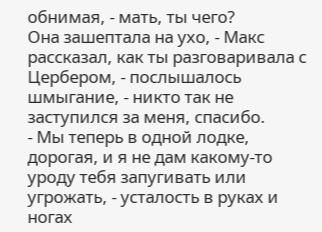обнимая, - мать, ты чего?
Она зашептала на ухо, - Макс рассказал, как ты разговаривала с Цербером, - послышалось шмыгание, - никто так не заступился за меня, спасибо.
- Мы теперь в одной лодке, дорогая, и я не дам какому-то уроду тебя запугивать или угрожать, - усталость в руках и ногах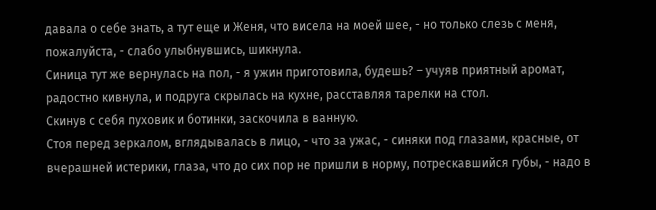давала о себе знать, а тут еще и Женя, что висела на моей шее, - но только слезь с меня, пожалуйста, - слабо улыбнувшись, шикнула.
Синица тут же вернулась на пол, - я ужин приготовила, будешь? – учуяв приятный аромат, радостно кивнула, и подруга скрылась на кухне, расставляя тарелки на стол.
Скинув с себя пуховик и ботинки, заскочила в ванную.
Стоя перед зеркалом, вглядывалась в лицо, - что за ужас, - синяки под глазами, красные, от вчерашней истерики, глаза, что до сих пор не пришли в норму, потрескавшийся губы, - надо в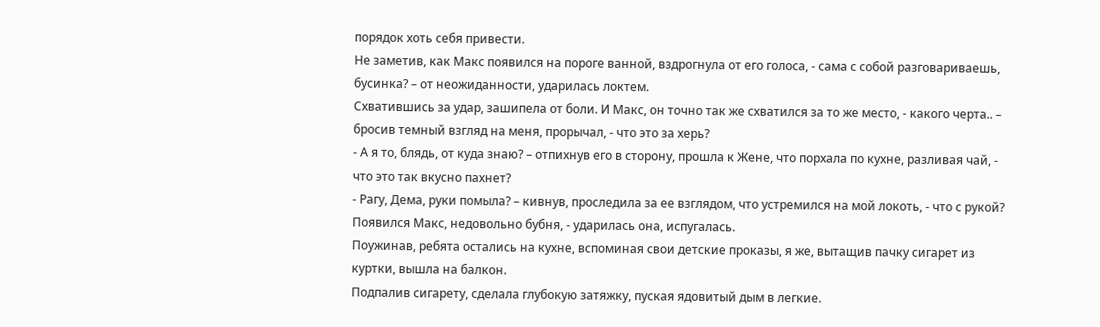порядок хоть себя привести.
Не заметив, как Макс появился на пороге ванной, вздрогнула от его голоса, - сама с собой разговариваешь, бусинка? – от неожиданности, ударилась локтем.
Схватившись за удар, зашипела от боли. И Макс, он точно так же схватился за то же место, - какого черта.. – бросив темный взгляд на меня, прорычал, - что это за херь?
- А я то, блядь, от куда знаю? – отпихнув его в сторону, прошла к Жене, что порхала по кухне, разливая чай, - что это так вкусно пахнет?
- Рагу, Дема, руки помыла? – кивнув, проследила за ее взглядом, что устремился на мой локоть, - что с рукой?
Появился Макс, недовольно бубня, - ударилась она, испугалась.
Поужинав, ребята остались на кухне, вспоминая свои детские проказы, я же, вытащив пачку сигарет из куртки, вышла на балкон.
Подпалив сигарету, сделала глубокую затяжку, пуская ядовитый дым в легкие.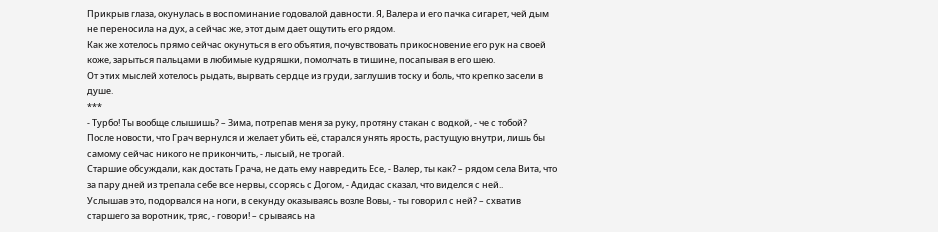Прикрыв глаза, окунулась в воспоминание годовалой давности. Я, Валера и его пачка сигарет, чей дым не переносила на дух, а сейчас же, этот дым дает ощутить его рядом.
Как же хотелось прямо сейчас окунуться в его объятия, почувствовать прикосновение его рук на своей коже, зарыться пальцами в любимые кудряшки, помолчать в тишине, посапывая в его шею.
От этих мыслей хотелось рыдать, вырвать сердце из груди, заглушив тоску и боль, что крепко засели в душе.
***
- Турбо! Ты вообще слышишь? – Зима, потрепав меня за руку, протяну стакан с водкой, - че с тобой?
После новости, что Грач вернулся и желает убить её, старался унять ярость, растущую внутри, лишь бы самому сейчас никого не прикончить, - лысый, не трогай.
Старшие обсуждали, как достать Грача, не дать ему навредить Есе, - Валер, ты как? – рядом села Вита, что за пару дней из трепала себе все нервы, ссорясь с Догом, - Адидас сказал, что виделся с ней..
Услышав это, подорвался на ноги, в секунду оказываясь возле Вовы, - ты говорил с ней? – схватив старшего за воротник, тряс, - говори! – срываясь на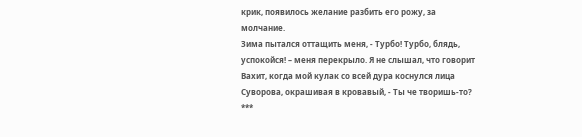крик, появилось желание разбить его рожу, за молчание.
Зима пытался оттащить меня, - Турбо! Турбо, блядь, успокойся! – меня перекрыло. Я не слышал, что говорит Вахит, когда мой кулак со всей дура коснулся лица Суворова, окрашивая в кровавый, - Ты че творишь-то?
***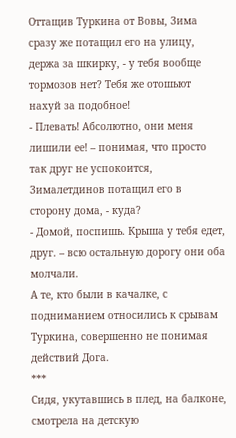Оттащив Туркина от Вовы, Зима сразу же потащил его на улицу, держа за шкирку, - у тебя вообще тормозов нет? Тебя же отошьют нахуй за подобное!
- Плевать! Абсолютно, они меня лишили ее! – понимая, что просто так друг не успокоится, Зималетдинов потащил его в сторону дома, - куда?
- Домой, поспишь. Крыша у тебя едет, друг. – всю остальную дорогу они оба молчали.
А те, кто были в качалке, с подниманием относились к срывам Туркина, совершенно не понимая действий Дога.
***
Сидя, укутавшись в плед, на балконе, смотрела на детскую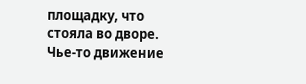площадку, что стояла во дворе.
Чье-то движение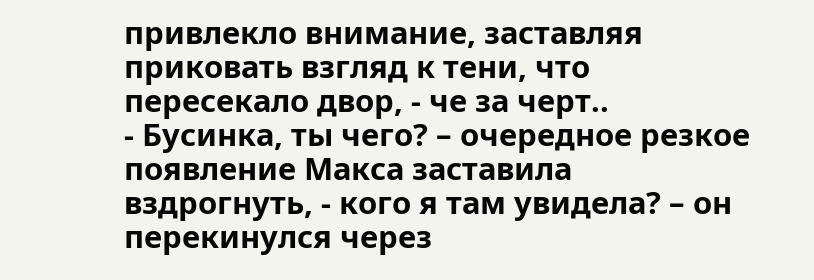привлекло внимание, заставляя приковать взгляд к тени, что пересекало двор, - че за черт..
- Бусинка, ты чего? – очередное резкое появление Макса заставила вздрогнуть, - кого я там увидела? – он перекинулся через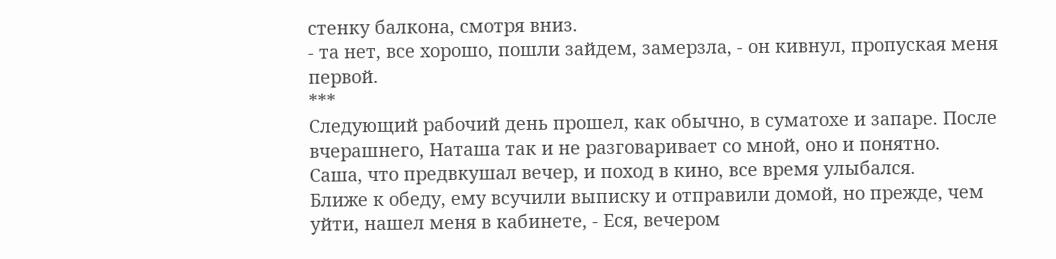стенку балкона, смотря вниз.
- та нет, все хорошо, пошли зайдем, замерзла, - он кивнул, пропуская меня первой.
***
Следующий рабочий день прошел, как обычно, в суматохе и запаре. После вчерашнего, Наташа так и не разговаривает со мной, оно и понятно.
Саша, что предвкушал вечер, и поход в кино, все время улыбался.
Ближе к обеду, ему всучили выписку и отправили домой, но прежде, чем уйти, нашел меня в кабинете, - Еся, вечером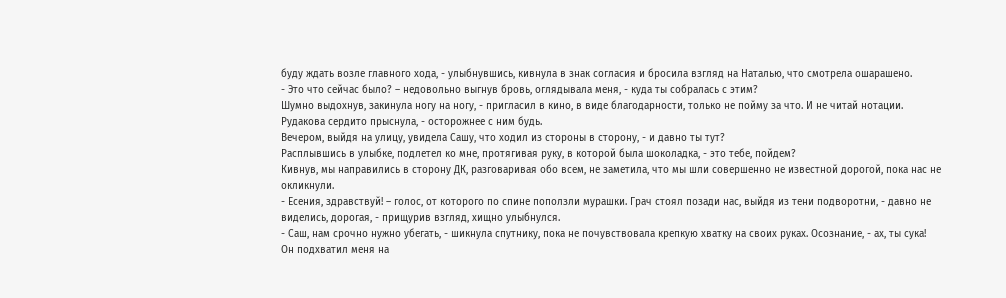буду ждать возле главного хода, - улыбнувшись, кивнула в знак согласия и бросила взгляд на Наталью, что смотрела ошарашено.
- Это что сейчас было? – недовольно выгнув бровь, оглядывала меня, - куда ты собралась с этим?
Шумно выдохнув, закинула ногу на ногу, - пригласил в кино, в виде благодарности, только не пойму за что. И не читай нотации.
Рудакова сердито прыснула, - осторожнее с ним будь.
Вечером, выйдя на улицу, увидела Сашу, что ходил из стороны в сторону, - и давно ты тут?
Расплывшись в улыбке, подлетел ко мне, протягивая руку, в которой была шоколадка, - это тебе, пойдем?
Кивнув, мы направились в сторону ДК, разговаривая обо всем, не заметила, что мы шли совершенно не известной дорогой, пока нас не окликнули.
- Есения, здравствуй! – голос, от которого по спине поползли мурашки. Грач стоял позади нас, выйдя из тени подворотни, - давно не виделись, дорогая, - прищурив взгляд, хищно улыбнулся.
- Саш, нам срочно нужно убегать, - шикнула спутнику, пока не почувствовала крепкую хватку на своих руках. Осознание, - ах, ты сука!
Он подхватил меня на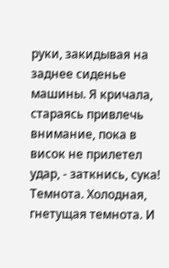руки, закидывая на заднее сиденье машины. Я кричала, стараясь привлечь внимание, пока в висок не прилетел удар, - заткнись, сука!
Темнота. Холодная, гнетущая темнота. И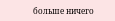больше ничего